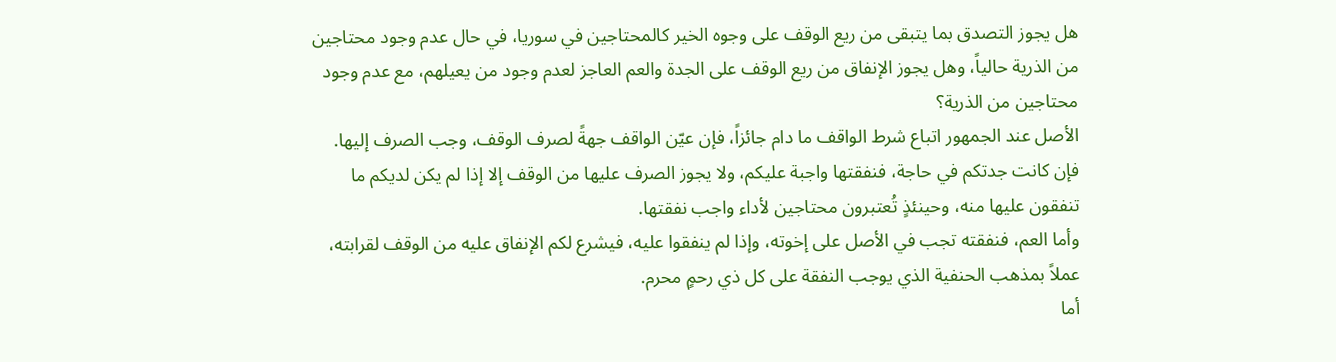هل يجوز التصدق بما يتبقى من ريع الوقف على وجوه الخير كالمحتاجين في سوريا، في حال عدم وجود محتاجين من الذرية حالياً، وهل يجوز الإنفاق من ريع الوقف على الجدة والعم العاجز لعدم وجود من يعيلهم، مع عدم وجود محتاجين من الذرية؟
الأصل عند الجمهور اتباع شرط الواقف ما دام جائزاً، فإن عيّن الواقف جهةً لصرف الوقف، وجب الصرف إليها.
فإن كانت جدتكم في حاجة، فنفقتها واجبة عليكم، ولا يجوز الصرف عليها من الوقف إلا إذا لم يكن لديكم ما تنفقون عليها منه، وحينئذٍ تُعتبرون محتاجين لأداء واجب نفقتها.
وأما العم، فنفقته تجب في الأصل على إخوته، وإذا لم ينفقوا عليه، فيشرع لكم الإنفاق عليه من الوقف لقرابته، عملاً بمذهب الحنفية الذي يوجب النفقة على كل ذي رحمٍ محرم.
أما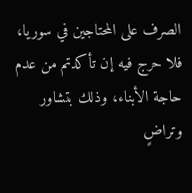الصرف على المحتاجين في سوريا، فلا حرج فيه إن تأكدتم من عدم حاجة الأبناء، وذلك بتشاور وتراضٍ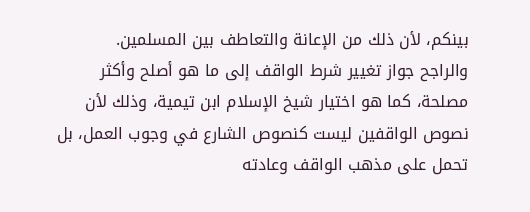بينكم، لأن ذلك من الإعانة والتعاطف بين المسلمين.
والراجح جواز تغيير شرط الواقف إلى ما هو أصلح وأكثر مصلحة، كما هو اختيار شيخ الإسلام ابن تيمية، وذلك لأن نصوص الواقفين ليست كنصوص الشارع في وجوب العمل، بل تحمل على مذهب الواقف وعادته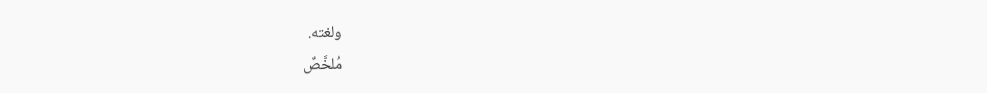ولغته.
مُلخَّصٌ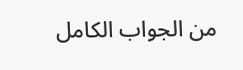من الجواب الكامل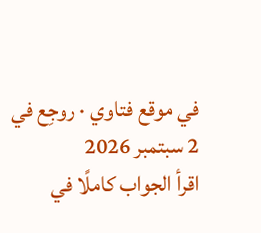في موقع فتاوي · روجِع في 2 سبتمبر 2026
اقرأ الجواب كاملًا في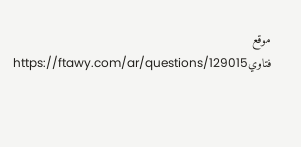موقع فتاويhttps://ftawy.com/ar/questions/129015